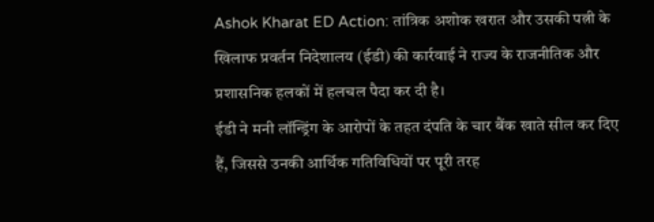Ashok Kharat ED Action: तांत्रिक अशोक खरात और उसकी पत्नी के खिलाफ प्रवर्तन निदेशालय (ईडी) की कार्रवाई ने राज्य के राजनीतिक और प्रशासनिक हलकों में हलचल पैदा कर दी है।
ईडी ने मनी लॉन्ड्रिंग के आरोपों के तहत दंपति के चार बैंक खाते सील कर दिए हैं, जिससे उनकी आर्थिक गतिविधियों पर पूरी तरह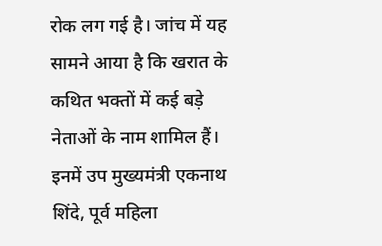रोक लग गई है। जांच में यह सामने आया है कि खरात के कथित भक्तों में कई बड़े नेताओं के नाम शामिल हैं।
इनमें उप मुख्यमंत्री एकनाथ शिंदे, पूर्व महिला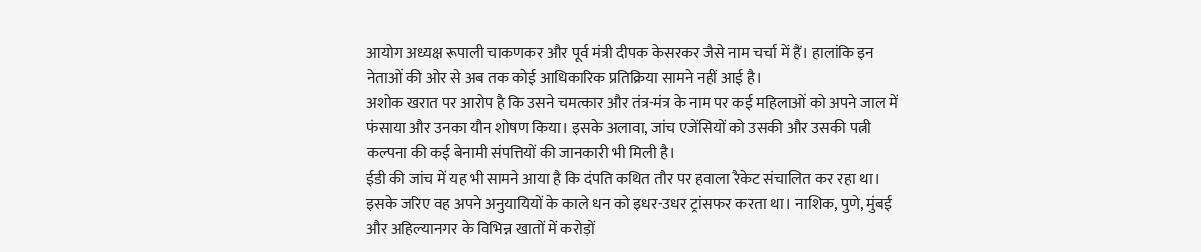आयोग अध्यक्ष रूपाली चाकणकर और पूर्व मंत्री दीपक केसरकर जैसे नाम चर्चा में हैं। हालांकि इन नेताओं की ओर से अब तक कोई आधिकारिक प्रतिक्रिया सामने नहीं आई है।
अशोक खरात पर आरोप है कि उसने चमत्कार और तंत्र-मंत्र के नाम पर कई महिलाओं को अपने जाल में फंसाया और उनका यौन शोषण किया। इसके अलावा, जांच एजेंसियों को उसकी और उसकी पत्नी कल्पना की कई बेनामी संपत्तियों की जानकारी भी मिली है।
ईडी की जांच में यह भी सामने आया है कि दंपति कथित तौर पर हवाला रैकेट संचालित कर रहा था। इसके जरिए वह अपने अनुयायियों के काले धन को इधर-उधर ट्रांसफर करता था। नाशिक, पुणे, मुंबई और अहिल्यानगर के विभिन्न खातों में करोड़ों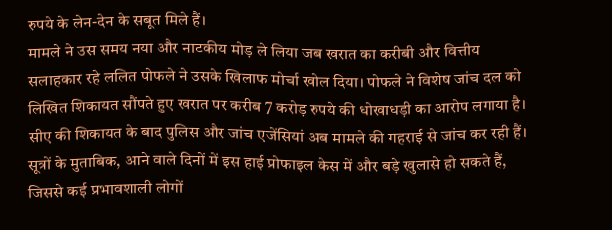रुपये के लेन-देन के सबूत मिले हैं।
मामले ने उस समय नया और नाटकीय मोड़ ले लिया जब खरात का करीबी और वित्तीय सलाहकार रहे ललित पोफले ने उसके खिलाफ मोर्चा खोल दिया। पोफले ने विशेष जांच दल को लिखित शिकायत सौंपते हुए खरात पर करीब 7 करोड़ रुपये की धोखाधड़ी का आरोप लगाया है।
सीए की शिकायत के बाद पुलिस और जांच एजेंसियां अब मामले की गहराई से जांच कर रही हैं। सूत्रों के मुताबिक, आने वाले दिनों में इस हाई प्रोफाइल केस में और बड़े खुलासे हो सकते हैं, जिससे कई प्रभावशाली लोगों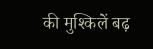की मुश्किलें बढ़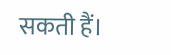सकती हैं।